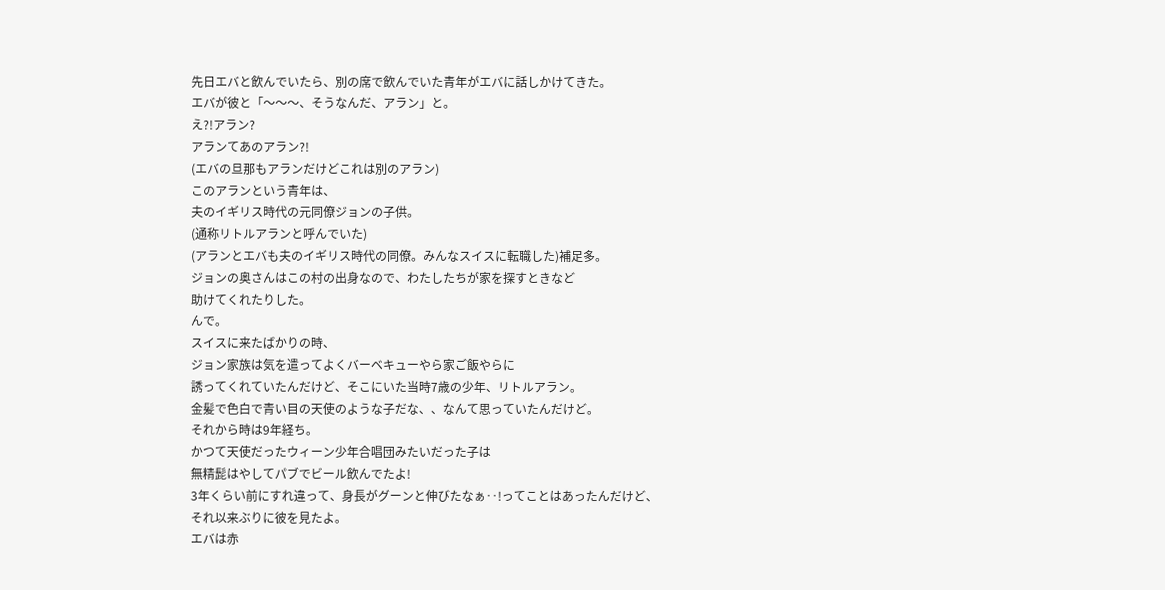先日エバと飲んでいたら、別の席で飲んでいた青年がエバに話しかけてきた。
エバが彼と「〜〜〜、そうなんだ、アラン」と。
え?!アラン?
アランてあのアラン?!
(エバの旦那もアランだけどこれは別のアラン)
このアランという青年は、
夫のイギリス時代の元同僚ジョンの子供。
(通称リトルアランと呼んでいた)
(アランとエバも夫のイギリス時代の同僚。みんなスイスに転職した)補足多。
ジョンの奥さんはこの村の出身なので、わたしたちが家を探すときなど
助けてくれたりした。
んで。
スイスに来たばかりの時、
ジョン家族は気を遣ってよくバーベキューやら家ご飯やらに
誘ってくれていたんだけど、そこにいた当時7歳の少年、リトルアラン。
金髪で色白で青い目の天使のような子だな、、なんて思っていたんだけど。
それから時は9年経ち。
かつて天使だったウィーン少年合唱団みたいだった子は
無精髭はやしてパブでビール飲んでたよ!
3年くらい前にすれ違って、身長がグーンと伸びたなぁ‥!ってことはあったんだけど、
それ以来ぶりに彼を見たよ。
エバは赤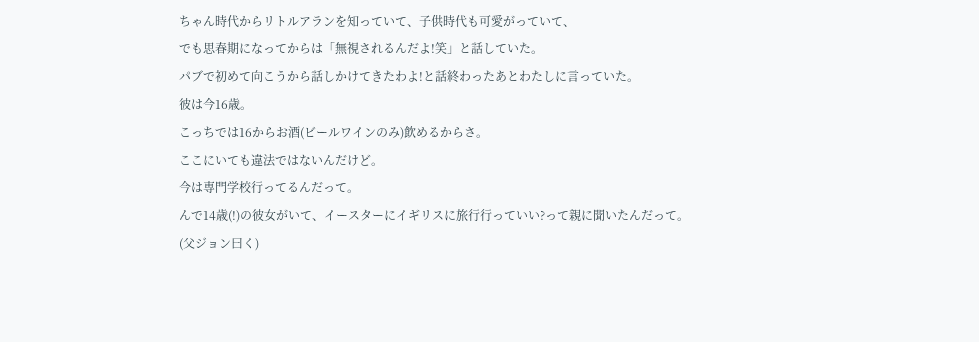ちゃん時代からリトルアランを知っていて、子供時代も可愛がっていて、
でも思春期になってからは「無視されるんだよ!笑」と話していた。
パブで初めて向こうから話しかけてきたわよ!と話終わったあとわたしに言っていた。
彼は今16歳。
こっちでは16からお酒(ビールワインのみ)飲めるからさ。
ここにいても違法ではないんだけど。
今は専門学校行ってるんだって。
んで14歳(!)の彼女がいて、イースターにイギリスに旅行行っていい?って親に聞いたんだって。
(父ジョン曰く)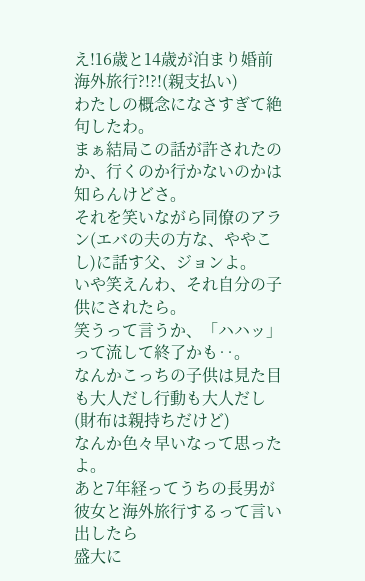え!16歳と14歳が泊まり婚前海外旅行?!?!(親支払い)
わたしの概念になさすぎて絶句したわ。
まぁ結局この話が許されたのか、行くのか行かないのかは知らんけどさ。
それを笑いながら同僚のアラン(エバの夫の方な、ややこし)に話す父、ジョンよ。
いや笑えんわ、それ自分の子供にされたら。
笑うって言うか、「ハハッ」って流して終了かも‥。
なんかこっちの子供は見た目も大人だし行動も大人だし(財布は親持ちだけど)
なんか色々早いなって思ったよ。
あと7年経ってうちの長男が彼女と海外旅行するって言い出したら
盛大に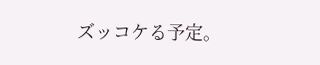ズッコケる予定。